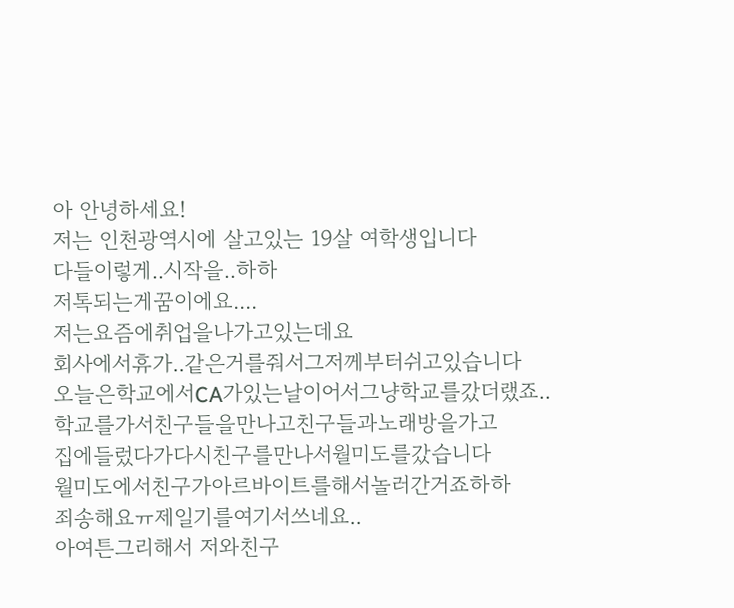아 안녕하세요!
저는 인천광역시에 살고있는 19살 여학생입니다
다들이렇게..시작을..하하
저톡되는게꿈이에요....
저는요즘에취업을나가고있는데요
회사에서휴가..같은거를줘서그저께부터쉬고있습니다
오늘은학교에서CA가있는날이어서그냥학교를갔더랬죠..
학교를가서친구들을만나고친구들과노래방을가고
집에들렀다가다시친구를만나서월미도를갔습니다
월미도에서친구가아르바이트를해서놀러간거죠하하
죄송해요ㅠ제일기를여기서쓰네요..
아여튼그리해서 저와친구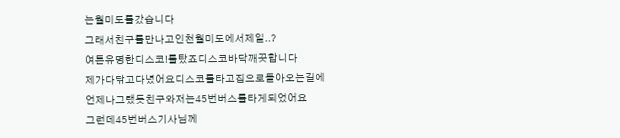는월미도를갔습니다
그래서친구를만나고인천월미도에서제일..?
여튼유명한디스코!를탔죠디스코바닥깨끗합니다
제가다닦고다녔어요디스코를타고집으로돌아오는길에
언제나그랬듯친구와저는45번버스를타게되었어요
그런데45번버스기사님께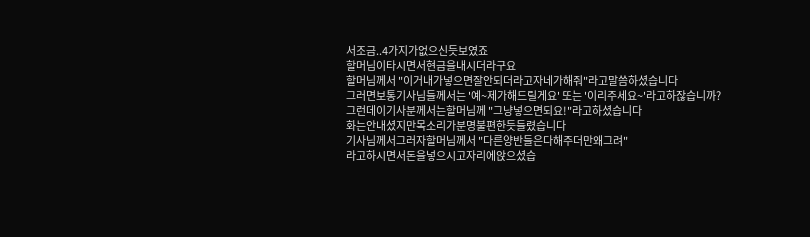서조금..4가지가없으신듯보였죠
할머님이타시면서현금을내시더라구요
할머님께서 "이거내가넣으면잘안되더라고자네가해줘"라고말씀하셨습니다
그러면보통기사님들께서는 '예~제가해드릴게요' 또는 '이리주세요~'라고하잖습니까?
그런데이기사분께서는할머님께 "그냥넣으면되요!"라고하셨습니다
화는안내셨지만목소리가분명불편한듯들렸습니다
기사님께서그러자할머님께서 "다른양반들은다해주더만왜그려"
라고하시면서돈을넣으시고자리에앉으셨습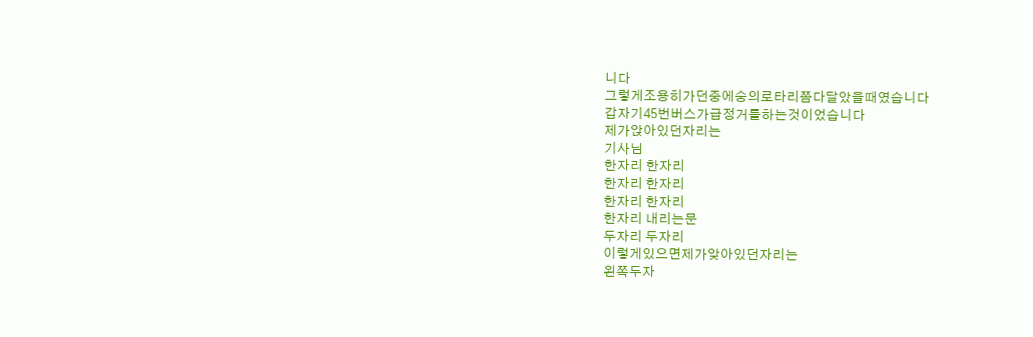니다
그렇게조용히가던중에숭의로타리쯤다달았을때였습니다
갑자기45번버스가급정거를하는것이었습니다
제가앉아있던자리는
기사님
한자리 한자리
한자리 한자리
한자리 한자리
한자리 내리는문
두자리 두자리
이렇게있으면제가앚아있던자리는
왼쪽두자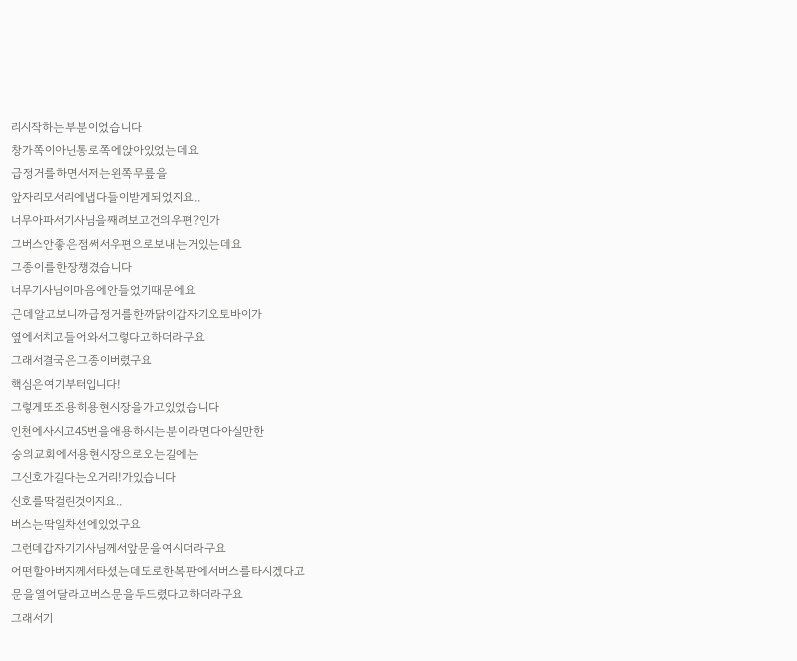리시작하는부분이었습니다
창가쪽이아닌통로쪽에앉아있었는데요
급정거를하면서저는왼쪽무릎을
앞자리모서리에냅다들이받게되었지요..
너무아파서기사님을째려보고건의우편?인가
그버스안좋은점써서우편으로보내는거있는데요
그종이를한장챙겼습니다
너무기사님이마음에안들었기때문에요
근데알고보니까급정거를한까닭이갑자기오토바이가
옆에서치고들어와서그렇다고하더라구요
그래서결국은그종이버렸구요
핵심은여기부터입니다!
그렇게또조용히용현시장을가고있었습니다
인천에사시고45번을애용하시는분이라면다아실만한
숭의교회에서용현시장으로오는길에는
그신호가길다는오거리!가있습니다
신호를딱걸린것이지요..
버스는딱일차선에있었구요
그런데갑자기기사님께서앞문을여시더라구요
어떤할아버지께서타셨는데도로한복판에서버스를타시겠다고
문을열어달라고버스문을두드렸다고하더라구요
그래서기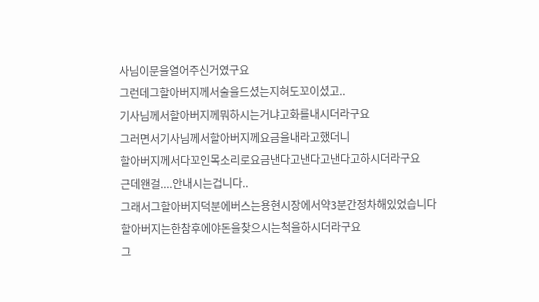사님이문을열어주신거였구요
그런데그할아버지께서술을드셨는지혀도꼬이셨고..
기사님께서할아버지께뭐하시는거냐고화를내시더라구요
그러면서기사님께서할아버지께요금을내라고했더니
할아버지께서다꼬인목소리로요금낸다고낸다고낸다고하시더라구요
근데왠걸....안내시는겁니다..
그래서그할아버지덕분에버스는용현시장에서약3분간정차해있었습니다
할아버지는한참후에야돈을찾으시는척을하시더라구요
그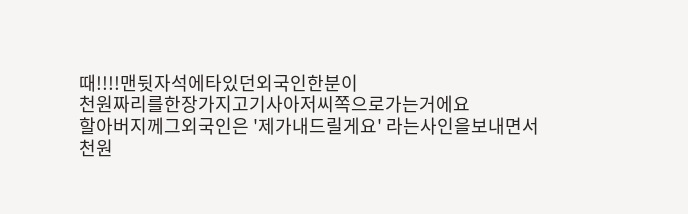때!!!!맨뒷자석에타있던외국인한분이
천원짜리를한장가지고기사아저씨쪽으로가는거에요
할아버지께그외국인은 '제가내드릴게요' 라는사인을보내면서
천원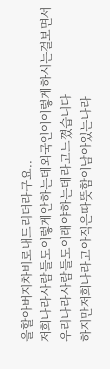을할아버지차비로내드리더라구요..
저희나라사람들도이렇게안하는데외국인이이렇게하시는걸보면서
우리나라사람들도이래야하는데라고느꼈습니다
하지만저희나라고아직은따뜻함이남아있는나라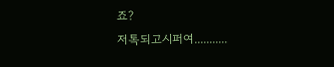죠?
저톡되고시퍼여...........